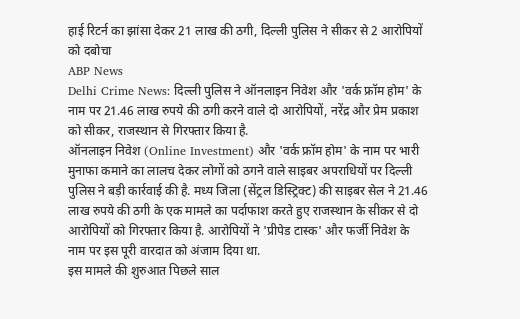हाई रिटर्न का झांसा देकर 21 लाख की ठगी, दिल्ली पुलिस ने सीकर से 2 आरोपियों को दबोचा
ABP News
Delhi Crime News: दिल्ली पुलिस ने ऑनलाइन निवेश और 'वर्क फ्रॉम होम' के नाम पर 21.46 लाख रुपये की ठगी करने वाले दो आरोपियों, नरेंद्र और प्रेम प्रकाश को सीकर, राजस्थान से गिरफ्तार किया है.
ऑनलाइन निवेश (Online Investment) और 'वर्क फ्रॉम होम' के नाम पर भारी मुनाफा कमाने का लालच देकर लोगों को ठगने वाले साइबर अपराधियों पर दिल्ली पुलिस ने बड़ी कार्रवाई की है. मध्य जिला (सेंट्रल डिस्ट्रिक्ट) की साइबर सेल ने 21.46 लाख रुपये की ठगी के एक मामले का पर्दाफाश करते हुए राजस्थान के सीकर से दो आरोपियों को गिरफ्तार किया है. आरोपियों ने 'प्रीपेड टास्क' और फर्जी निवेश के नाम पर इस पूरी वारदात को अंजाम दिया था.
इस मामले की शुरुआत पिछले साल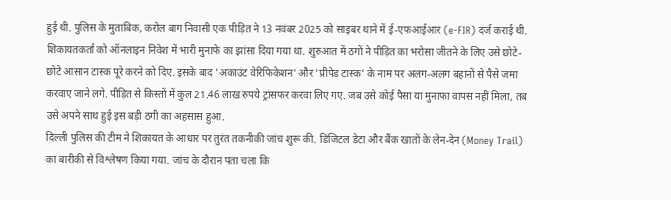हुई थी. पुलिस के मुताबिक, करोल बाग निवासी एक पीड़ित ने 13 नवंबर 2025 को साइबर थाने में ई-एफआईआर (e-FIR) दर्ज कराई थी. शिकायतकर्ता को ऑनलाइन निवेश में भारी मुनाफे का झांसा दिया गया था. शुरुआत में ठगों ने पीड़ित का भरोसा जीतने के लिए उसे छोटे-छोटे आसान टास्क पूरे करने को दिए. इसके बाद 'अकाउंट वेरिफिकेशन' और 'प्रीपेड टास्क' के नाम पर अलग-अलग बहानों से पैसे जमा करवाए जाने लगे. पीड़ित से किस्तों में कुल 21.46 लाख रुपये ट्रांसफर करवा लिए गए. जब उसे कोई पैसा या मुनाफा वापस नहीं मिला, तब उसे अपने साथ हुई इस बड़ी ठगी का अहसास हुआ.
दिल्ली पुलिस की टीम ने शिकायत के आधार पर तुरंत तकनीकी जांच शुरू की. डिजिटल डेटा और बैंक खातों के लेन-देन (Money Trail) का बारीकी से विश्लेषण किया गया. जांच के दौरान पता चला कि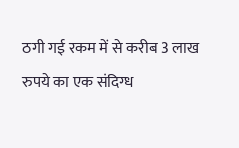ठगी गई रकम में से करीब 3 लाख रुपये का एक संदिग्ध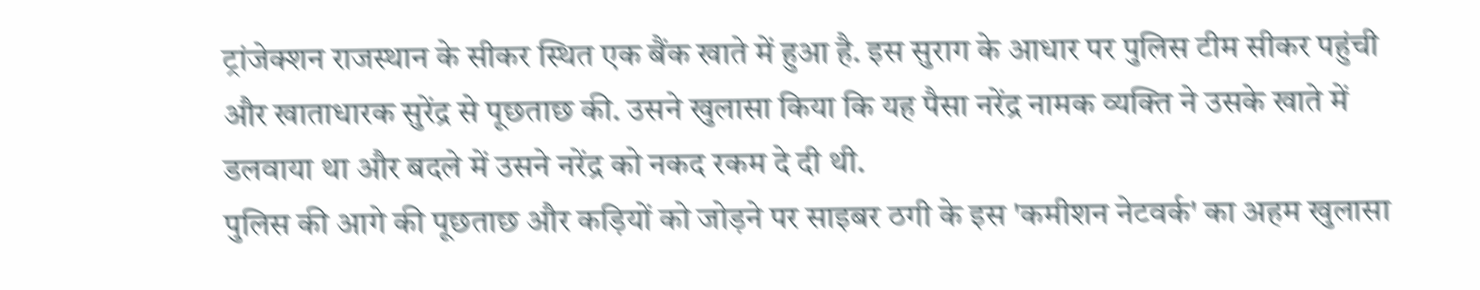ट्रांजेक्शन राजस्थान के सीकर स्थित एक बैंक खाते में हुआ है. इस सुराग के आधार पर पुलिस टीम सीकर पहुंची और खाताधारक सुरेंद्र से पूछताछ की. उसने खुलासा किया कि यह पैसा नरेंद्र नामक व्यक्ति ने उसके खाते में डलवाया था और बदले में उसने नरेंद्र को नकद रकम दे दी थी.
पुलिस की आगे की पूछताछ और कड़ियों को जोड़ने पर साइबर ठगी के इस 'कमीशन नेटवर्क' का अहम खुलासा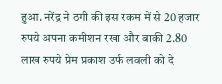हुआ. नरेंद्र ने ठगी की इस रकम में से 20 हजार रुपये अपना कमीशन रखा और बाकी 2.80 लाख रुपये प्रेम प्रकाश उर्फ लवली को दे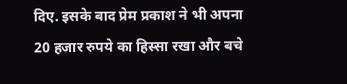दिए. इसके बाद प्रेम प्रकाश ने भी अपना 20 हजार रुपये का हिस्सा रखा और बचे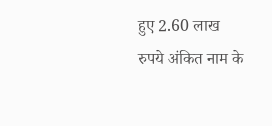हुए 2.60 लाख रुपये अंकित नाम के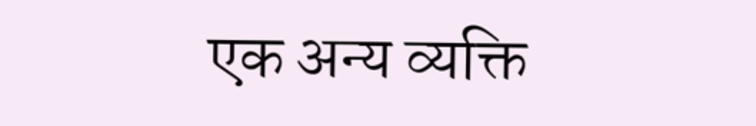एक अन्य व्यक्ति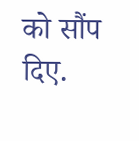को सौंप दिए.